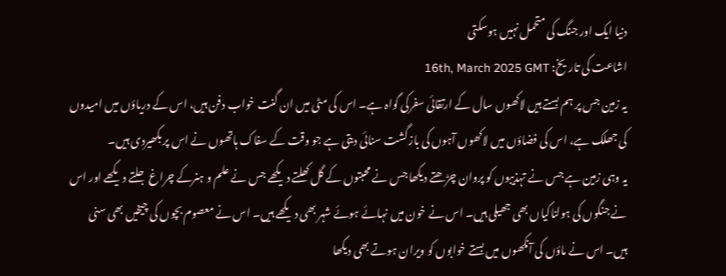دنیا ایک اور جنگ کی متحمل نہیں ہوسکتی
اشاعت کی تاریخ: 16th, March 2025 GMT
یہ زمین جس پر ہم بستے ہیں لاکھوں سال کے ارتقائی سفرکی گواہ ہے۔ اس کی مٹی میں ان گنت خواب دفن ہیں، اس کے دریاؤں میں امیدوں کی جھلک ہے، اس کی فضاؤں میں لاکھوں آہوں کی بازگشت سنائی دیتی ہے جو وقت کے سفاک ہاتھوں نے اس پر بکھیردی ہیں۔
یہ وہی زمین ہے جس نے تہذیبوں کو پروان چڑھتے دیکھا جس نے محبتوں کے گل کھلتے دیکھے جس نے علم و ہنرکے چراغ جلتے دیکھے اور اس نے جنگوں کی ہولناکیاں بھی جھیلی ہیں۔ اس نے خون میں نہائے ہوئے شہر بھی دیکھے ہیں۔ اس نے معصوم بچوں کی چیخیں بھی سنی ہیں۔ اس نے ماؤں کی آنکھوں میں بستے خوابوں کو ویران ہوتے بھی دیکھا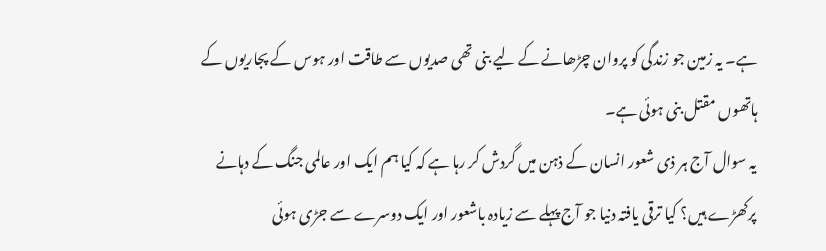ہے۔ یہ زمین جو زندگی کو پروان چڑھانے کے لیے بنی تھی صدیوں سے طاقت اور ہوس کے پجاریوں کے ہاتھوں مقتل بنی ہوئی ہے۔
یہ سوال آج ہر ذی شعور انسان کے ذہن میں گردش کر رہا ہے کہ کیا ہم ایک اور عالمی جنگ کے دہانے پرکھڑے ہیں؟ کیا ترقی یافتہ دنیا جو آج پہلے سے زیادہ باشعور اور ایک دوسرے سے جڑی ہوئی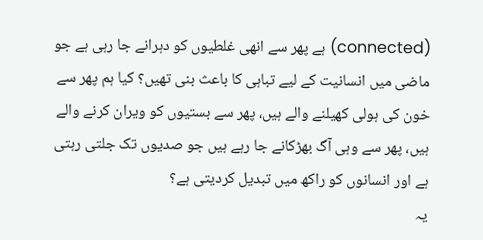(connected) ہے پھر سے انھی غلطیوں کو دہرانے جا رہی ہے جو ماضی میں انسانیت کے لیے تباہی کا باعث بنی تھیں؟ کیا ہم پھر سے خون کی ہولی کھیلنے والے ہیں، پھر سے بستیوں کو ویران کرنے والے ہیں، پھر سے وہی آگ بھڑکانے جا رہے ہیں جو صدیوں تک جلتی رہتی ہے اور انسانوں کو راکھ میں تبدیل کردیتی ہے؟
یہ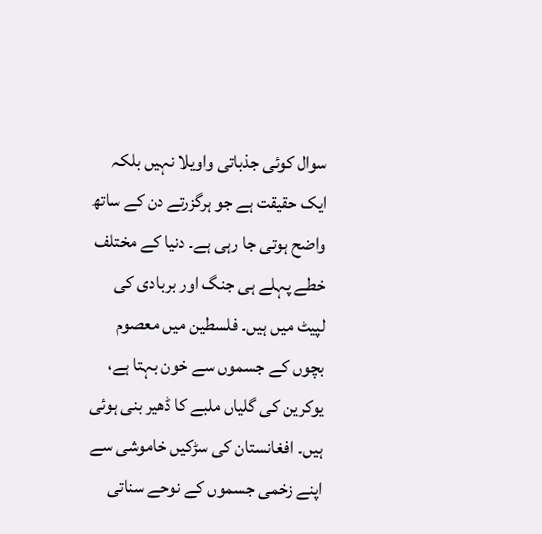سوال کوئی جذباتی واویلا نہیں بلکہ ایک حقیقت ہے جو ہرگزرتے دن کے ساتھ واضح ہوتی جا رہی ہے۔ دنیا کے مختلف خطے پہلے ہی جنگ اور بربادی کی لپیٹ میں ہیں۔ فلسطین میں معصوم بچوں کے جسموں سے خون بہتا ہے، یوکرین کی گلیاں ملبے کا ڈھیر بنی ہوئی ہیں۔ افغانستان کی سڑکیں خاموشی سے اپنے زخمی جسموں کے نوحے سناتی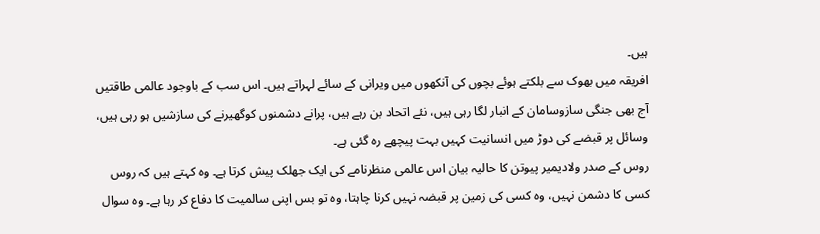ہیں۔
افریقہ میں بھوک سے بلکتے ہوئے بچوں کی آنکھوں میں ویرانی کے سائے لہراتے ہیں۔ اس سب کے باوجود عالمی طاقتیں آج بھی جنگی سازوسامان کے انبار لگا رہی ہیں، نئے اتحاد بن رہے ہیں، پرانے دشمنوں کوگھیرنے کی سازشیں ہو رہی ہیں، وسائل پر قبضے کی دوڑ میں انسانیت کہیں بہت پیچھے رہ گئی ہے۔
روس کے صدر ولادیمیر پیوتن کا حالیہ بیان اس عالمی منظرنامے کی ایک جھلک پیش کرتا ہے۔ وہ کہتے ہیں کہ روس کسی کا دشمن نہیں، وہ کسی کی زمین پر قبضہ نہیں کرنا چاہتا، وہ تو بس اپنی سالمیت کا دفاع کر رہا ہے۔ وہ سوال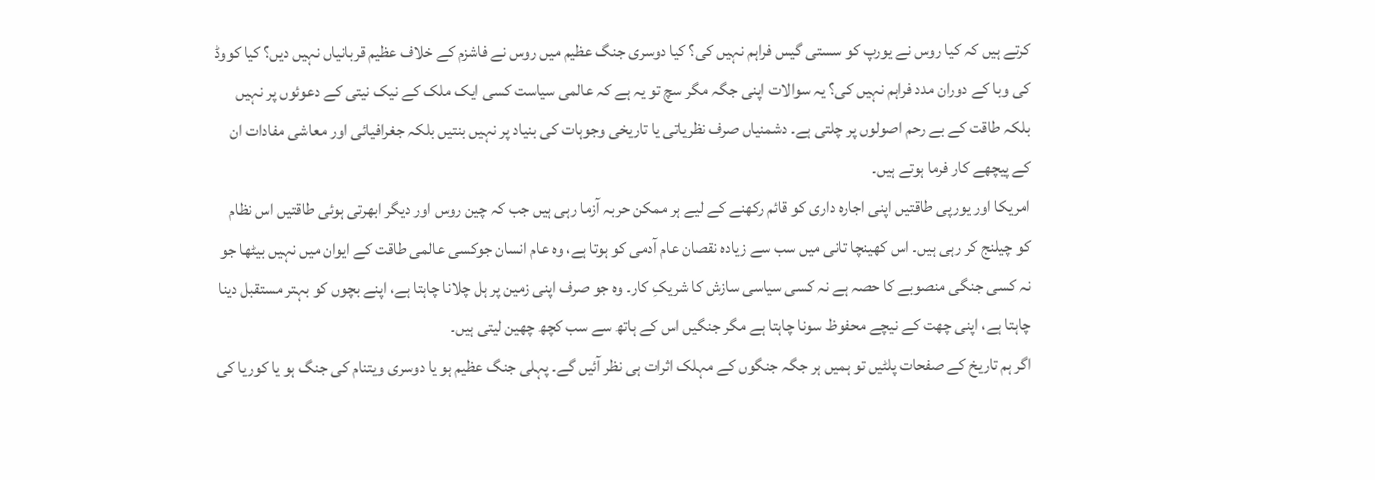کرتے ہیں کہ کیا روس نے یورپ کو سستی گیس فراہم نہیں کی؟ کیا دوسری جنگ عظیم میں روس نے فاشزم کے خلاف عظیم قربانیاں نہیں دیں؟ کیا کووڈ کی وبا کے دوران مدد فراہم نہیں کی؟ یہ سوالات اپنی جگہ مگر سچ تو یہ ہے کہ عالمی سیاست کسی ایک ملک کے نیک نیتی کے دعوئوں پر نہیں بلکہ طاقت کے بے رحم اصولوں پر چلتی ہے۔ دشمنیاں صرف نظریاتی یا تاریخی وجوہات کی بنیاد پر نہیں بنتیں بلکہ جغرافیائی اور معاشی مفادات ان کے پیچھے کار فرما ہوتے ہیں۔
امریکا اور یورپی طاقتیں اپنی اجارہ داری کو قائم رکھنے کے لیے ہر ممکن حربہ آزما رہی ہیں جب کہ چین روس اور دیگر ابھرتی ہوئی طاقتیں اس نظام کو چیلنج کر رہی ہیں۔ اس کھینچا تانی میں سب سے زیادہ نقصان عام آدمی کو ہوتا ہے، وہ عام انسان جوکسی عالمی طاقت کے ایوان میں نہیں بیٹھا جو نہ کسی جنگی منصوبے کا حصہ ہے نہ کسی سیاسی سازش کا شریکِ کار۔ وہ جو صرف اپنی زمین پر ہل چلانا چاہتا ہے، اپنے بچوں کو بہتر مستقبل دینا چاہتا ہے، اپنی چھت کے نیچے محفوظ سونا چاہتا ہے مگر جنگیں اس کے ہاتھ سے سب کچھ چھین لیتی ہیں۔
اگر ہم تاریخ کے صفحات پلٹیں تو ہمیں ہر جگہ جنگوں کے مہلک اثرات ہی نظر آئیں گے۔ پہلی جنگ عظیم ہو یا دوسری ویتنام کی جنگ ہو یا کوریا کی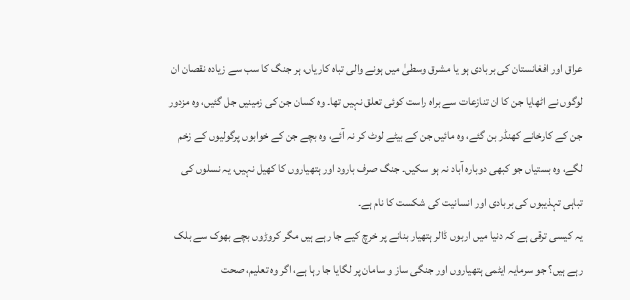عراق اور افغانستان کی بربادی ہو یا مشرق وسطیٰ میں ہونے والی تباہ کاریاں، ہر جنگ کا سب سے زیادہ نقصان ان لوگوں نے اٹھایا جن کا ان تنازعات سے براہ راست کوئی تعلق نہیں تھا۔ وہ کسان جن کی زمینیں جل گئیں، وہ مزدور جن کے کارخانے کھنڈر بن گئے، وہ مائیں جن کے بیٹے لوٹ کر نہ آئے، وہ بچے جن کے خوابوں پرگولیوں کے زخم لگے، وہ بستیاں جو کبھی دوبارہ آباد نہ ہو سکیں۔ جنگ صرف بارود اور ہتھیاروں کا کھیل نہیں، یہ نسلوں کی تباہی تہذیبوں کی بربادی اور انسانیت کی شکست کا نام ہے۔
یہ کیسی ترقی ہے کہ دنیا میں اربوں ڈالر ہتھیار بنانے پر خرچ کیے جا رہے ہیں مگر کروڑوں بچے بھوک سے بلک رہے ہیں؟ جو سرمایہ ایٹمی ہتھیاروں اور جنگی ساز و سامان پر لگایا جا رہا ہے، اگر وہ تعلیم، صحت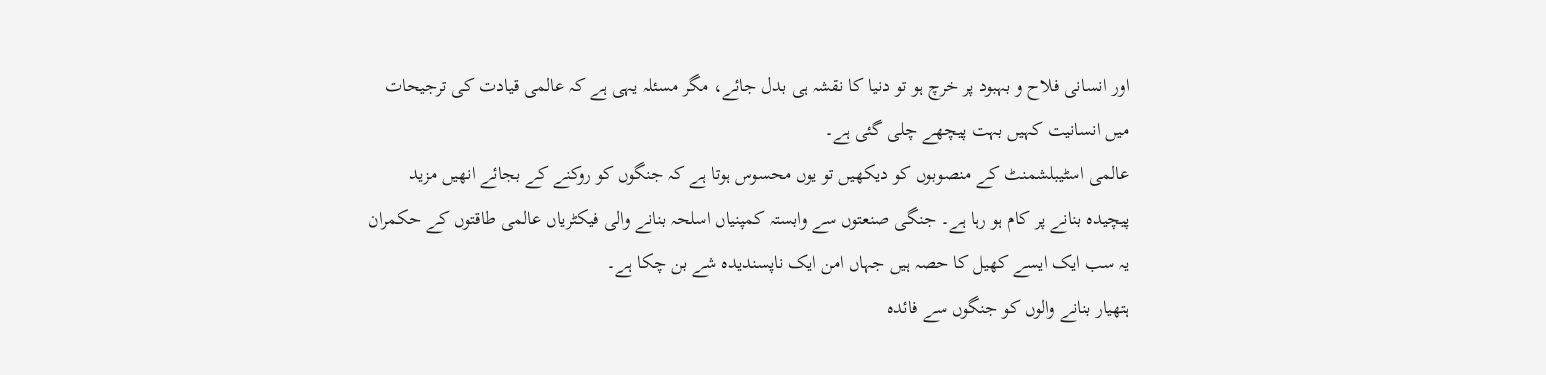اور انسانی فلاح و بہبود پر خرچ ہو تو دنیا کا نقشہ ہی بدل جائے، مگر مسئلہ یہی ہے کہ عالمی قیادت کی ترجیحات میں انسانیت کہیں بہت پیچھے چلی گئی ہے۔
عالمی اسٹیبلشمنٹ کے منصوبوں کو دیکھیں تو یوں محسوس ہوتا ہے کہ جنگوں کو روکنے کے بجائے انھیں مزید پیچیدہ بنانے پر کام ہو رہا ہے۔ جنگی صنعتوں سے وابستہ کمپنیاں اسلحہ بنانے والی فیکٹریاں عالمی طاقتوں کے حکمران یہ سب ایک ایسے کھیل کا حصہ ہیں جہاں امن ایک ناپسندیدہ شے بن چکا ہے۔
ہتھیار بنانے والوں کو جنگوں سے فائدہ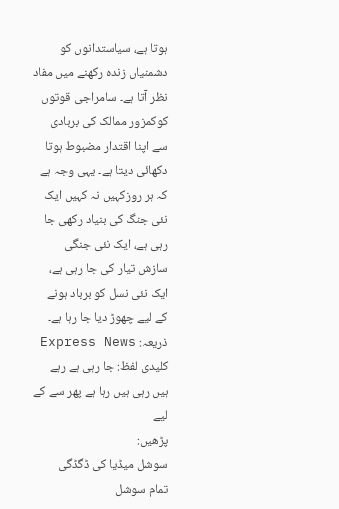ہوتا ہے، سیاستدانوں کو دشمنیاں زندہ رکھنے میں مفاد نظر آتا ہے۔ سامراجی قوتوں کوکمزور ممالک کی بربادی سے اپنا اقتدار مضبوط ہوتا دکھائی دیتا ہے۔ یہی وجہ ہے کہ ہر روزکہیں نہ کہیں ایک نئی جنگ کی بنیاد رکھی جا رہی ہے، ایک نئی جنگی سازش تیار کی جا رہی ہے، ایک نئی نسل کو برباد ہونے کے لیے چھوڑ دیا جا رہا ہے۔
ذریعہ: Express News
کلیدی لفظ: جا رہی ہے رہے ہیں رہی ہیں رہا ہے پھر سے کے لیے
پڑھیں:
سوشل میڈیا کی ڈگڈگی
تمام سوشل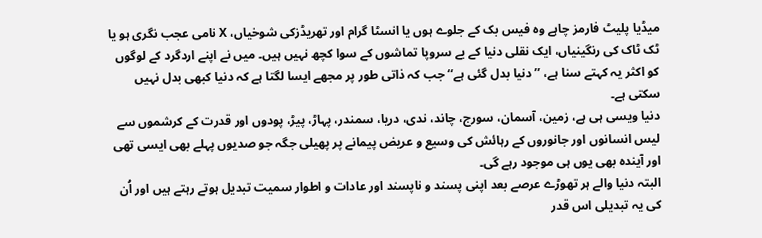میڈیا پلیٹ فارمز چاہے وہ فیس بک کے جلوے ہوں یا انسٹا گرام اور تھریڈزکی شوخیاں، X نامی عجب نگری ہو یا ٹک ٹاک کی رنگینیاں، ایک نقلی دنیا کے بے سروپا تماشوں کے سوا کچھ نہیں ہیں۔ میں نے اپنے اردگرد کے لوگوں کو اکثر یہ کہتے سنا ہے، ’’ دنیا بدل گئی ہے‘‘ جب کہ ذاتی طور پر مجھے ایسا لگتا ہے کہ دنیا کبھی بدل نہیں سکتی ہے۔
دنیا ویسی ہی ہے، زمین، آسمان، سورج، چاند، ندی، دریا، سمندر، پہاڑ، پیڑ، پودوں اور قدرت کے کرشموں سے لیس انسانوں اور جانوروں کے رہائش کی وسیع و عریض پیمانے پر پھیلی جگہ جو صدیوں پہلے بھی ایسی تھی اور آیندہ بھی یوں ہی موجود رہے گی۔
البتہ دنیا والے ہر تھوڑے عرصے بعد اپنی پسند و ناپسند اور عادات و اطوار سمیت تبدیل ہوتے رہتے ہیں اور اُن کی یہ تبدیلی اس قدر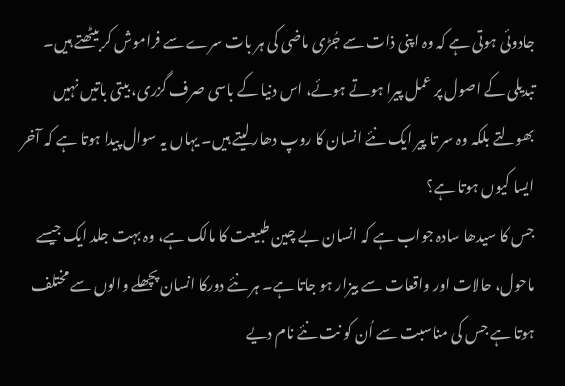جادوئی ہوتی ہے کہ وہ اپنی ذات سے جُڑی ماضی کی ہر بات سرے سے فراموش کر بیٹھتے ہیں۔
تبدیلی کے اصول پر عمل پیرا ہوتے ہوئے، اس دنیا کے باسی صرف گزری، بیتی باتیں نہیں بھولتے بلکہ وہ سر تا پیر ایک نئے انسان کا روپ دھار لیتے ہیں۔ یہاں یہ سوال پیدا ہوتا ہے کہ آخر ایسا کیوں ہوتا ہے؟
جس کا سیدھا سادہ جواب ہے کہ انسان بے چین طبیعت کا مالک ہے، وہ بہت جلد ایک جیسے ماحول، حالات اور واقعات سے بیزار ہو جاتا ہے۔ ہر نئے دورکا انسان پچھلے والوں سے مختلف ہوتا ہے جس کی مناسبت سے اُن کو نت نئے نام دیے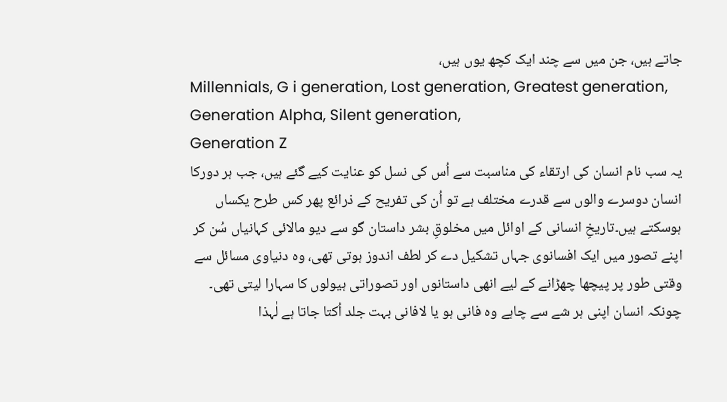جاتے ہیں، جن میں سے چند ایک کچھ یوں ہیں،
Millennials, G i generation, Lost generation, Greatest generation, Generation Alpha, Silent generation,
Generation Z
یہ سب نام انسان کی ارتقاء کی مناسبت سے اُس کی نسل کو عنایت کیے گئے ہیں، جب ہر دورکا انسان دوسرے والوں سے قدرے مختلف ہے تو اُن کی تفریح کے ذرائع پھر کس طرح یکساں ہوسکتے ہیں۔تاریخِ انسانی کے اوائل میں مخلوقِ بشر داستان گو سے دیو مالائی کہانیاں سُن کر اپنے تصور میں ایک افسانوی جہاں تشکیل دے کر لطف اندوز ہوتی تھی، وہ دنیاوی مسائل سے وقتی طور پر پیچھا چھڑانے کے لیے انھی داستانوں اور تصوراتی ہیولوں کا سہارا لیتی تھی۔
چونکہ انسان اپنی ہر شے سے چاہے وہ فانی ہو یا لافانی بہت جلد اُکتا جاتا ہے لٰہذا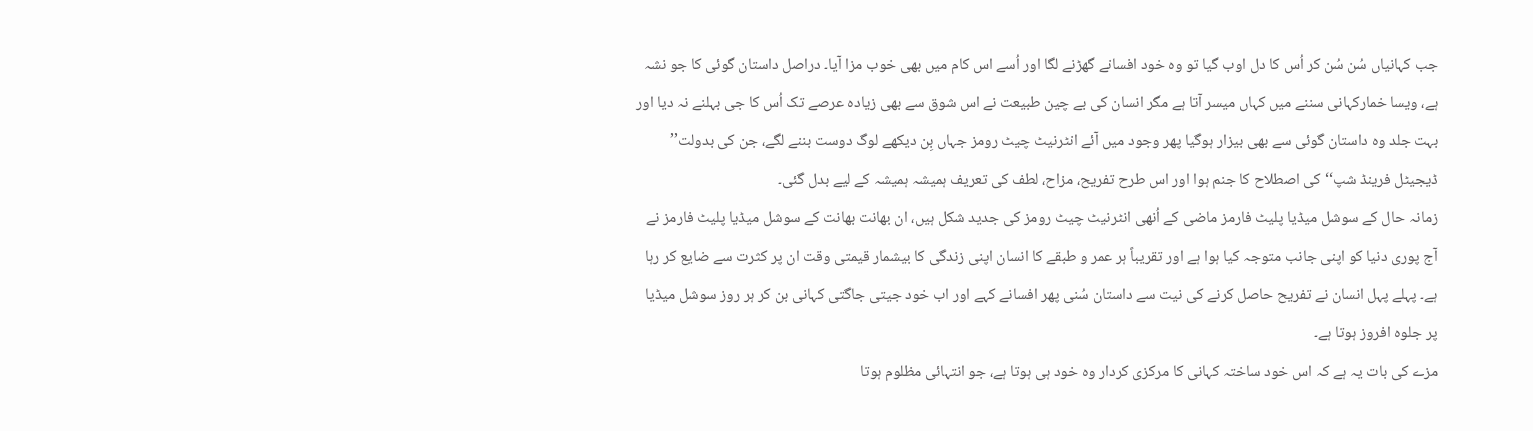جب کہانیاں سُن سُن کر اُس کا دل اوب گیا تو وہ خود افسانے گھڑنے لگا اور اُسے اس کام میں بھی خوب مزا آیا۔ دراصل داستان گوئی کا جو نشہ ہے، ویسا خمارکہانی سننے میں کہاں میسر آتا ہے مگر انسان کی بے چین طبیعت نے اس شوق سے بھی زیادہ عرصے تک اُس کا جی بہلنے نہ دیا اور بہت جلد وہ داستان گوئی سے بھی بیزار ہوگیا پھر وجود میں آئے انٹرنیٹ چیٹ رومز جہاں بِن دیکھے لوگ دوست بننے لگے، جن کی بدولت’’ ڈیجیٹل فرینڈ شپ‘‘ کی اصطلاح کا جنم ہوا اور اس طرح تفریح، مزاح، لطف کی تعریف ہمیشہ ہمیشہ کے لیے بدل گئی۔
زمانہ حال کے سوشل میڈیا پلیٹ فارمز ماضی کے اُنھی انٹرنیٹ چیٹ رومز کی جدید شکل ہیں، ان بھانت بھانت کے سوشل میڈیا پلیٹ فارمز نے آج پوری دنیا کو اپنی جانب متوجہ کیا ہوا ہے اور تقریباً ہر عمر و طبقے کا انسان اپنی زندگی کا بیشمار قیمتی وقت ان پر کثرت سے ضایع کر رہا ہے۔ پہلے پہل انسان نے تفریح حاصل کرنے کی نیت سے داستان سُنی پھر افسانے کہے اور اب خود جیتی جاگتی کہانی بن کر ہر روز سوشل میڈیا پر جلوہ افروز ہوتا ہے۔
مزے کی بات یہ ہے کہ اس خود ساختہ کہانی کا مرکزی کردار وہ خود ہی ہوتا ہے، جو انتہائی مظلوم ہوتا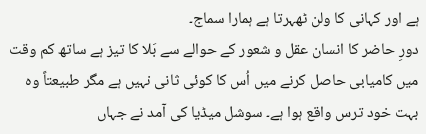ہے اور کہانی کا ولن ٹھہرتا ہے ہمارا سماج۔
دورِ حاضر کا انسان عقل و شعور کے حوالے سے بَلا کا تیز ہے ساتھ کم وقت میں کامیابی حاصل کرنے میں اُس کا کوئی ثانی نہیں ہے مگر طبیعتاً وہ بہت خود ترس واقع ہوا ہے۔ سوشل میڈیا کی آمد نے جہاں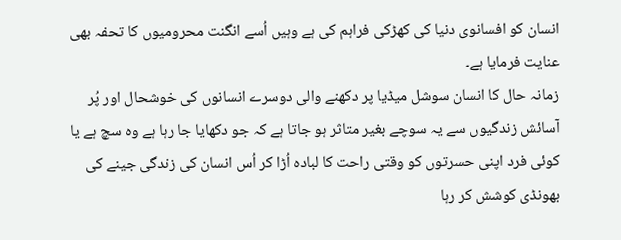انسان کو افسانوی دنیا کی کھڑکی فراہم کی ہے وہیں اُسے انگنت محرومیوں کا تحفہ بھی عنایت فرمایا ہے۔
زمانہ حال کا انسان سوشل میڈیا پر دکھنے والی دوسرے انسانوں کی خوشحال اور پُر آسائش زندگیوں سے یہ سوچے بغیر متاثر ہو جاتا ہے کہ جو دکھایا جا رہا ہے وہ سچ ہے یا کوئی فرد اپنی حسرتوں کو وقتی راحت کا لبادہ اُڑا کر اُس انسان کی زندگی جینے کی بھونڈی کوشش کر رہا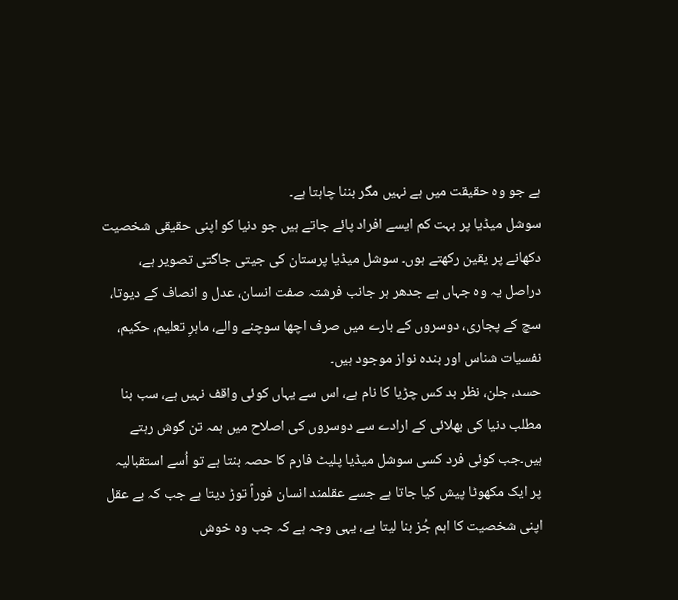ہے جو وہ حقیقت میں ہے نہیں مگر بننا چاہتا ہے۔
سوشل میڈیا پر بہت کم ایسے افراد پائے جاتے ہیں جو دنیا کو اپنی حقیقی شخصیت دکھانے پر یقین رکھتے ہوں۔ سوشل میڈیا پرستان کی جیتی جاگتی تصویر ہے، دراصل یہ وہ جہاں ہے جدھر ہر جانب فرشتہ صفت انسان، عدل و انصاف کے دیوتا، سچ کے پجاری، دوسروں کے بارے میں صرف اچھا سوچنے والے، ماہرِ تعلیم، حکیم، نفسیات شناس اور بندہ نواز موجود ہیں۔
حسد، جلن، نظر بد کس چڑیا کا نام ہے، اس سے یہاں کوئی واقف نہیں ہے، سب بنا مطلب دنیا کی بھلائی کے ارادے سے دوسروں کی اصلاح میں ہمہ تن گوش رہتے ہیں۔جب کوئی فرد کسی سوشل میڈیا پلیٹ فارم کا حصہ بنتا ہے تو اُسے استقبالیہ پر ایک مکھوٹا پیش کیا جاتا ہے جسے عقلمند انسان فوراً توڑ دیتا ہے جب کہ بے عقل اپنی شخصیت کا اہم جُز بنا لیتا ہے، یہی وجہ ہے کہ جب وہ خوش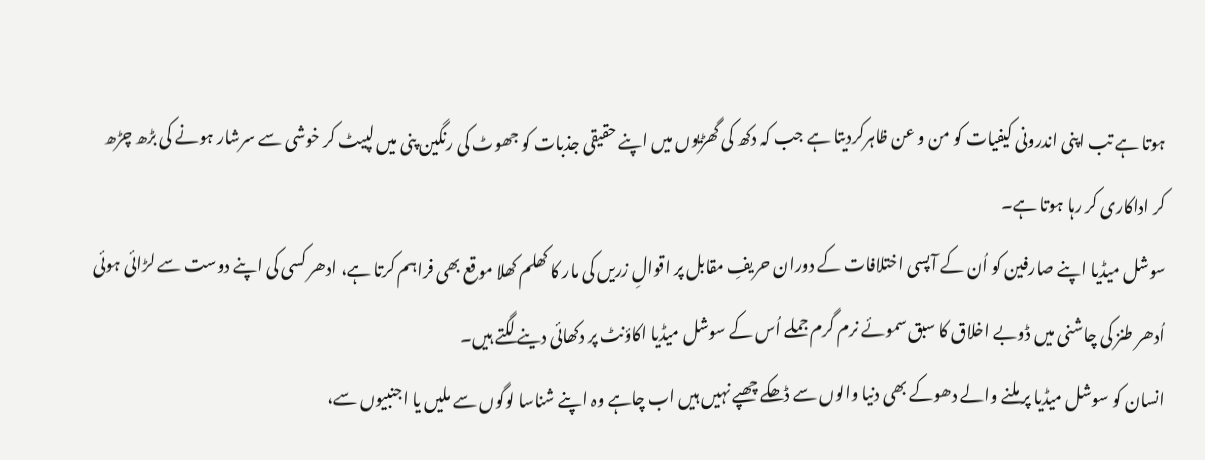ہوتا ہے تب اپنی اندرونی کیفیات کو من و عن ظاہرکردیتا ہے جب کہ دکھ کی گھڑیوں میں اپنے حقیقی جذبات کو جھوٹ کی رنگین پنی میں لپیٹ کر خوشی سے سرشار ہونے کی بڑھ چڑھ کر اداکاری کر رہا ہوتا ہے۔
سوشل میڈیا اپنے صارفین کو اُن کے آپسی اختلافات کے دوران حریفِ مقابل پر اقوالِ زریں کی مار کا کھلم کھلا موقع بھی فراہم کرتا ہے، ادھر کسی کی اپنے دوست سے لڑائی ہوئی اُدھر طنز کی چاشنی میں ڈوبے اخلاق کا سبق سموئے نرم گرم جملے اُس کے سوشل میڈیا اکاؤنٹ پر دکھائی دینے لگتے ہیں۔
انسان کو سوشل میڈیا پر ملنے والے دھوکے بھی دنیا والوں سے ڈھکے چھپے نہیں ہیں اب چاہے وہ اپنے شناسا لوگوں سے ملیں یا اجنبیوں سے،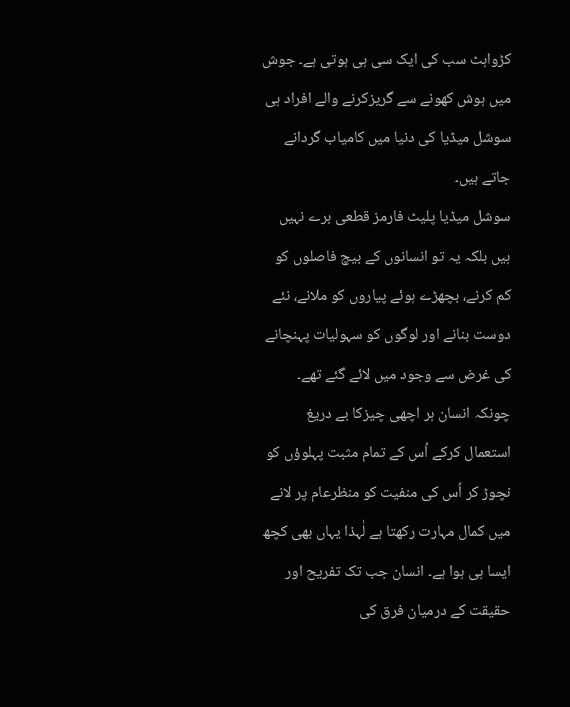کڑواہٹ سب کی ایک سی ہی ہوتی ہے۔ جوش میں ہوش کھونے سے گریزکرنے والے افراد ہی سوشل میڈیا کی دنیا میں کامیاب گردانے جاتے ہیں۔
سوشل میڈیا پلیٹ فارمز قطعی برے نہیں ہیں بلکہ یہ تو انسانوں کے بیچ فاصلوں کو کم کرنے، بچھڑے ہوئے پیاروں کو ملانے، نئے دوست بنانے اور لوگوں کو سہولیات پہنچانے کی غرض سے وجود میں لائے گئے تھے۔
چونکہ انسان ہر اچھی چیزکا بے دریغ استعمال کرکے اُس کے تمام مثبت پہلوؤں کو نچوڑ کر اُس کی منفیت کو منظرعام پر لانے میں کمال مہارت رکھتا ہے لٰہذا یہاں بھی کچھ ایسا ہی ہوا ہے۔ انسان جب تک تفریح اور حقیقت کے درمیان فرق کی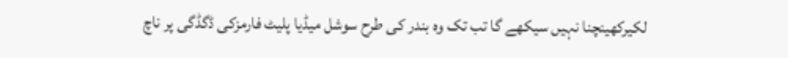لکیرکھینچنا نہیں سیکھے گا تب تک وہ بندر کی طرح سوشل میڈیا پلیٹ فارمزکی ڈگڈگی پر ناچ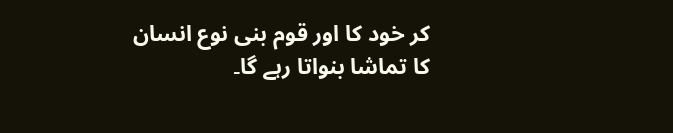کر خود کا اور قوم بنی نوع انسان کا تماشا بنواتا رہے گا۔